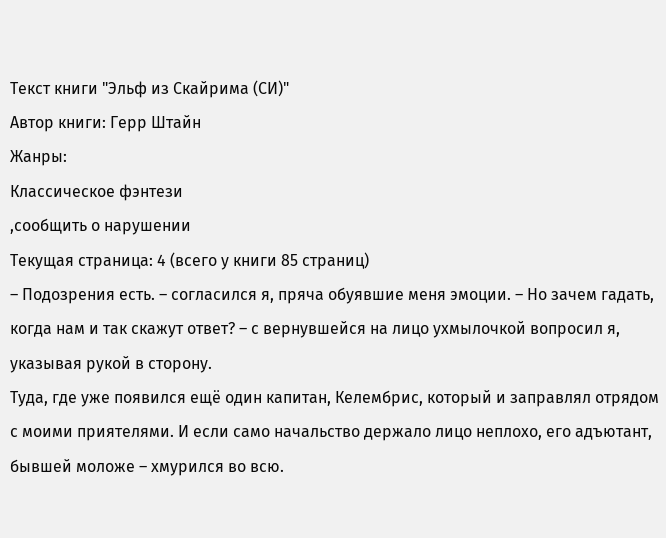Текст книги "Эльф из Скайрима (СИ)"
Автор книги: Герр Штайн
Жанры:
Классическое фэнтези
,сообщить о нарушении
Текущая страница: 4 (всего у книги 85 страниц)
– Подозрения есть. – согласился я, пряча обуявшие меня эмоции. – Но зачем гадать, когда нам и так скажут ответ? – с вернувшейся на лицо ухмылочкой вопросил я, указывая рукой в сторону.
Туда, где уже появился ещё один капитан, Келембрис, который и заправлял отрядом с моими приятелями. И если само начальство держало лицо неплохо, его адъютант, бывшей моложе – хмурился во всю.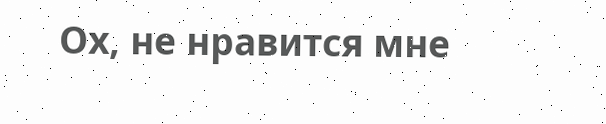Ох, не нравится мне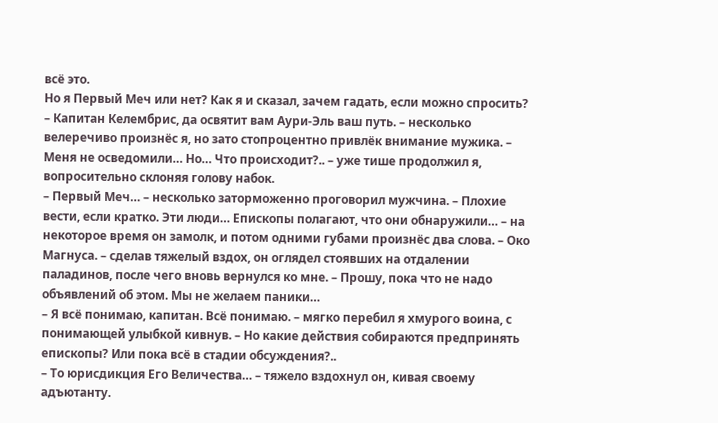всё это.
Но я Первый Меч или нет? Как я и сказал, зачем гадать, если можно спросить?
– Капитан Келембрис, да освятит вам Аури-Эль ваш путь. – несколько велеречиво произнёс я, но зато стопроцентно привлёк внимание мужика. – Меня не осведомили… Но… Что происходит?.. – уже тише продолжил я, вопросительно склоняя голову набок.
– Первый Меч… – несколько заторможенно проговорил мужчина. – Плохие вести, если кратко. Эти люди… Епископы полагают, что они обнаружили… – на некоторое время он замолк, и потом одними губами произнёс два слова. – Око Магнуса. – сделав тяжелый вздох, он оглядел стоявших на отдалении паладинов, после чего вновь вернулся ко мне. – Прошу, пока что не надо объявлений об этом. Мы не желаем паники…
– Я всё понимаю, капитан. Всё понимаю. – мягко перебил я хмурого воина, с понимающей улыбкой кивнув. – Но какие действия собираются предпринять епископы? Или пока всё в стадии обсуждения?..
– То юрисдикция Его Величества… – тяжело вздохнул он, кивая своему адъютанту.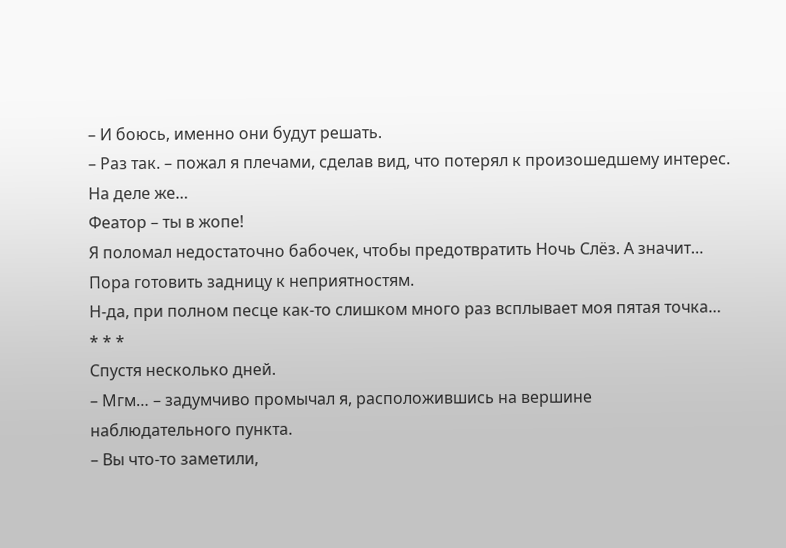– И боюсь, именно они будут решать.
– Раз так. – пожал я плечами, сделав вид, что потерял к произошедшему интерес.
На деле же…
Феатор – ты в жопе!
Я поломал недостаточно бабочек, чтобы предотвратить Ночь Слёз. А значит…
Пора готовить задницу к неприятностям.
Н-да, при полном песце как-то слишком много раз всплывает моя пятая точка…
* * *
Спустя несколько дней.
– Мгм… – задумчиво промычал я, расположившись на вершине наблюдательного пункта.
– Вы что-то заметили,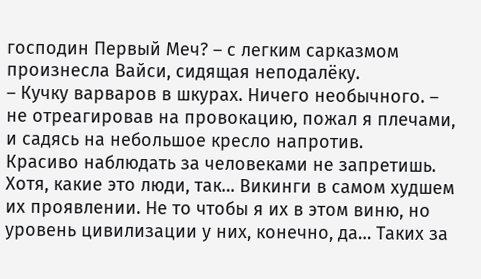господин Первый Меч? – с легким сарказмом произнесла Вайси, сидящая неподалёку.
– Кучку варваров в шкурах. Ничего необычного. – не отреагировав на провокацию, пожал я плечами, и садясь на небольшое кресло напротив.
Красиво наблюдать за человеками не запретишь.
Хотя, какие это люди, так… Викинги в самом худшем их проявлении. Не то чтобы я их в этом виню, но уровень цивилизации у них, конечно, да… Таких за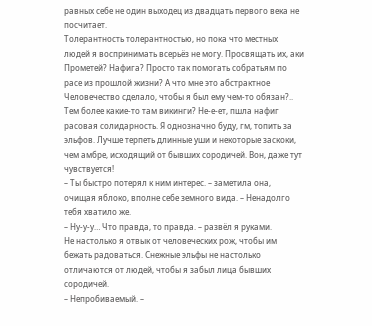равных себе не один выходец из двадцать первого века не посчитает.
Толерантность толерантностью, но пока что местных людей я воспринимать всерьёз не могу. Просвящать их, аки Прометей? Нафига? Просто так помогать собратьям по расе из прошлой жизни? А что мне это абстрактное Человечество сделало, чтобы я был ему чем-то обязан?..
Тем более какие-то там викинги? Не-е-ет, пшла нафиг расовая солидарность. Я однозначно буду, гм, топить за эльфов. Лучше терпеть длинные уши и некоторые заскоки, чем амбре, исходящий от бывших сородичей. Вон, даже тут чувствуется!
– Ты быстро потерял к ним интерес. – заметила она, очищая яблоко, вполне себе земного вида. – Ненадолго тебя хватило же.
– Ну-у-у… Что правда, то правда. – развёл я руками.
Не настолько я отвык от человеческих рож, чтобы им бежать радоваться. Снежные эльфы не настолько отличаются от людей, чтобы я забыл лица бывших сородичей.
– Непробиваемый. –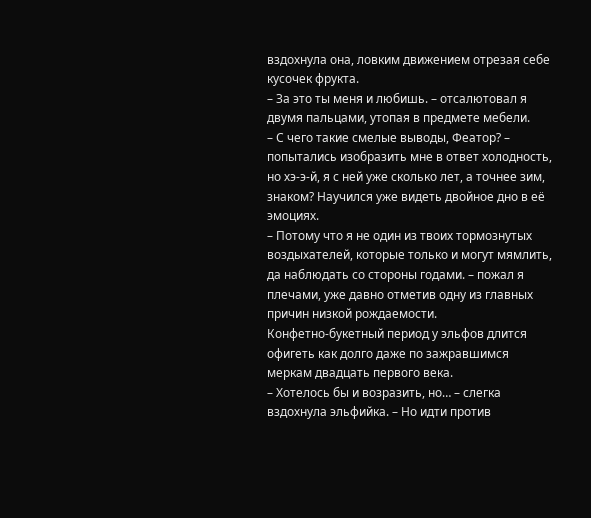вздохнула она, ловким движением отрезая себе кусочек фрукта.
– За это ты меня и любишь. – отсалютовал я двумя пальцами, утопая в предмете мебели.
– С чего такие смелые выводы, Феатор? – попытались изобразить мне в ответ холодность, но хэ-э-й, я с ней уже сколько лет, а точнее зим, знаком? Научился уже видеть двойное дно в её эмоциях.
– Потому что я не один из твоих тормознутых воздыхателей, которые только и могут мямлить, да наблюдать со стороны годами. – пожал я плечами, уже давно отметив одну из главных причин низкой рождаемости.
Конфетно-букетный период у эльфов длится офигеть как долго даже по зажравшимся меркам двадцать первого века.
– Хотелось бы и возразить, но… – слегка вздохнула эльфийка. – Но идти против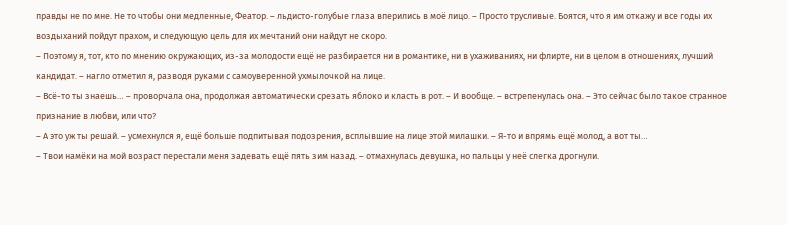правды не по мне. Не то чтобы они медленные, Феатор. – льдисто-голубые глаза вперились в моё лицо. – Просто трусливые. Боятся, что я им откажу и все годы их воздыханий пойдут прахом, и следующую цель для их мечтаний они найдут не скоро.
– Поэтому я, тот, кто по мнению окружающих, из-за молодости ещё не разбирается ни в романтике, ни в ухаживаниях, ни флирте, ни в целом в отношениях, лучший кандидат. – нагло отметил я, разводя руками с самоуверенной ухмылочкой на лице.
– Всё-то ты знаешь… – проворчала она, продолжая автоматически срезать яблоко и класть в рот. – И вообще. – встрепенулась она. – Это сейчас было такое странное признание в любви, или что?
– А это уж ты решай. – усмехнулся я, ещё больше подпитывая подозрения, всплывшие на лице этой милашки. – Я-то и впрямь ещё молод, а вот ты…
– Твои намёки на мой возраст перестали меня задевать ещё пять зим назад. – отмахнулась девушка, но пальцы у неё слегка дрогнули.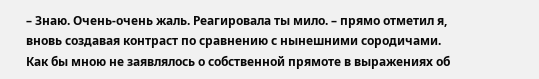– Знаю. Очень-очень жаль. Реагировала ты мило. – прямо отметил я, вновь создавая контраст по сравнению с нынешними сородичами.
Как бы мною не заявлялось о собственной прямоте в выражениях об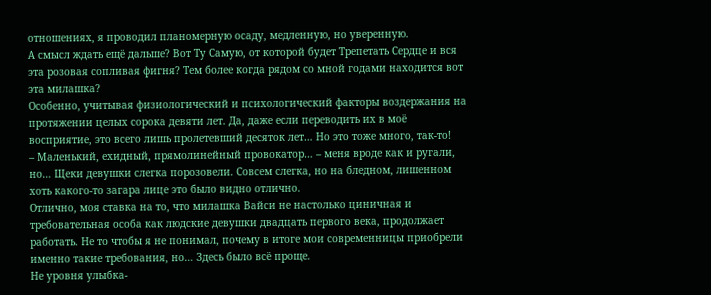отношениях, я проводил планомерную осаду, медленную, но уверенную.
А смысл ждать ещё дальше? Вот Ту Самую, от которой будет Трепетать Сердце и вся эта розовая сопливая фигня? Тем более когда рядом со мной годами находится вот эта милашка?
Особенно, учитывая физиологический и психологический факторы воздержания на протяжении целых сорока девяти лет. Да, даже если переводить их в моё восприятие, это всего лишь пролетевший десяток лет… Но это тоже много, так-то!
– Маленький, ехидный, прямолинейный провокатор… – меня вроде как и ругали, но… Щеки девушки слегка порозовели. Совсем слегка, но на бледном, лишенном хоть какого-то загара лице это было видно отлично.
Отлично, моя ставка на то, что милашка Вайси не настолько циничная и требовательная особа как людские девушки двадцать первого века, продолжает работать. Не то чтобы я не понимал, почему в итоге мои современницы приобрели именно такие требования, но… Здесь было всё проще.
Не уровня улыбка-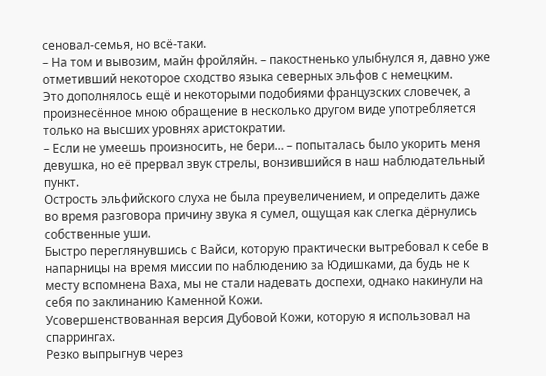сеновал-семья, но всё-таки.
– На том и вывозим, майн фройляйн. – пакостненько улыбнулся я, давно уже отметивший некоторое сходство языка северных эльфов с немецким.
Это дополнялось ещё и некоторыми подобиями французских словечек, а произнесённое мною обращение в несколько другом виде употребляется только на высших уровнях аристократии.
– Если не умеешь произносить, не бери… – попыталась было укорить меня девушка, но её прервал звук стрелы, вонзившийся в наш наблюдательный пункт.
Острость эльфийского слуха не была преувеличением, и определить даже во время разговора причину звука я сумел, ощущая как слегка дёрнулись собственные уши.
Быстро переглянувшись с Вайси, которую практически вытребовал к себе в напарницы на время миссии по наблюдению за Юдишками, да будь не к месту вспомнена Ваха, мы не стали надевать доспехи, однако накинули на себя по заклинанию Каменной Кожи.
Усовершенствованная версия Дубовой Кожи, которую я использовал на спаррингах.
Резко выпрыгнув через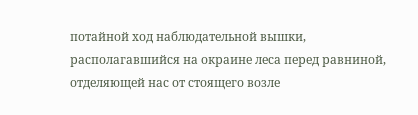потайной ход наблюдательной вышки, располагавшийся на окраине леса перед равниной, отделяющей нас от стоящего возле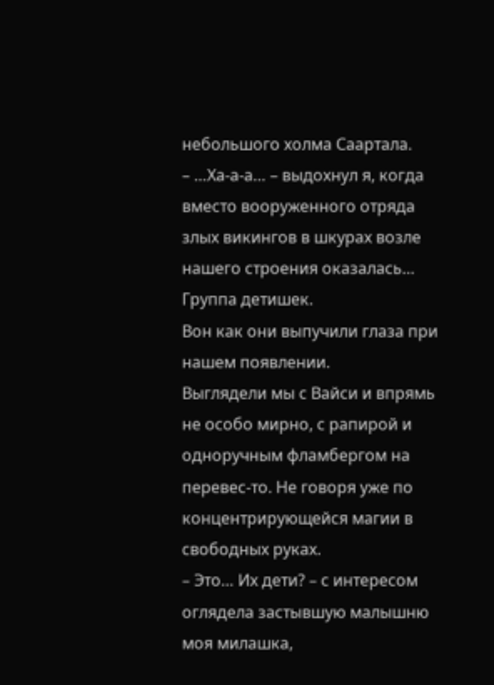небольшого холма Саартала.
– …Ха-а-а… – выдохнул я, когда вместо вооруженного отряда злых викингов в шкурах возле нашего строения оказалась… Группа детишек.
Вон как они выпучили глаза при нашем появлении.
Выглядели мы с Вайси и впрямь не особо мирно, с рапирой и одноручным фламбергом на перевес-то. Не говоря уже по концентрирующейся магии в свободных руках.
– Это… Их дети? – с интересом оглядела застывшую малышню моя милашка,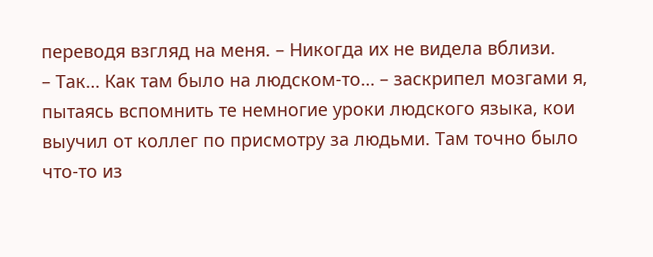переводя взгляд на меня. – Никогда их не видела вблизи.
– Так… Как там было на людском-то… – заскрипел мозгами я, пытаясь вспомнить те немногие уроки людского языка, кои выучил от коллег по присмотру за людьми. Там точно было что-то из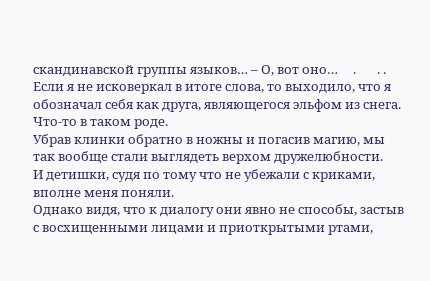скандинавской группы языков… – О, вот оно…     .       . .
Если я не исковеркал в итоге слова, то выходило, что я обозначал себя как друга, являющегося эльфом из снега. Что-то в таком роде.
Убрав клинки обратно в ножны и погасив магию, мы так вообще стали выглядеть верхом дружелюбности.
И детишки, судя по тому что не убежали с криками, вполне меня поняли.
Однако видя, что к диалогу они явно не способы, застыв с восхищенными лицами и приоткрытыми ртами,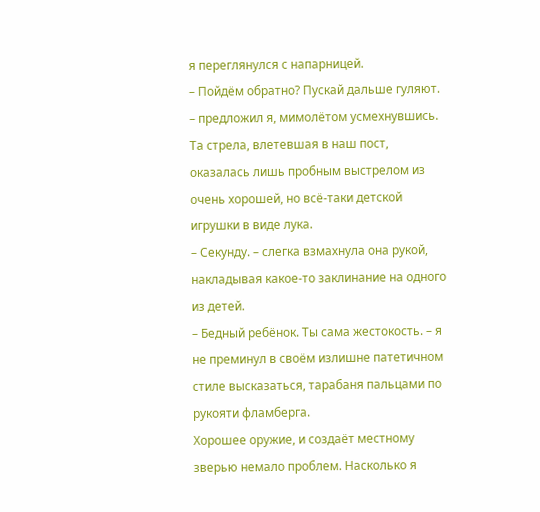я переглянулся с напарницей.
– Пойдём обратно? Пускай дальше гуляют. – предложил я, мимолётом усмехнувшись. Та стрела, влетевшая в наш пост, оказалась лишь пробным выстрелом из очень хорошей, но всё-таки детской игрушки в виде лука.
– Секунду. – слегка взмахнула она рукой, накладывая какое-то заклинание на одного из детей.
– Бедный ребёнок. Ты сама жестокость. – я не преминул в своём излишне патетичном стиле высказаться, тарабаня пальцами по рукояти фламберга.
Хорошее оружие, и создаёт местному зверью немало проблем. Насколько я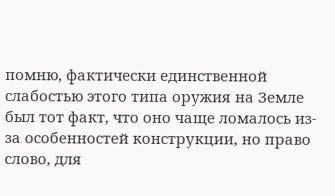помню, фактически единственной слабостью этого типа оружия на Земле был тот факт, что оно чаще ломалось из-за особенностей конструкции, но право слово, для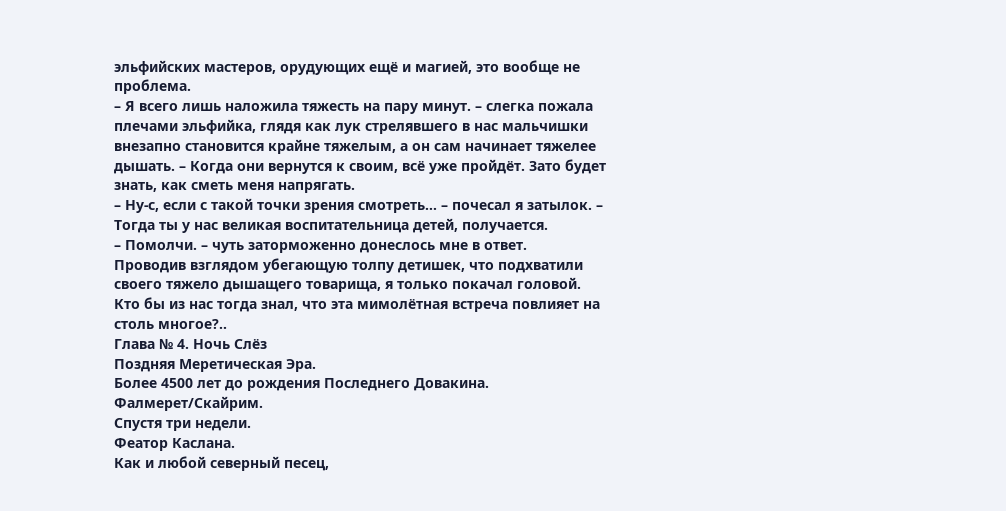эльфийских мастеров, орудующих ещё и магией, это вообще не проблема.
– Я всего лишь наложила тяжесть на пару минут. – слегка пожала плечами эльфийка, глядя как лук стрелявшего в нас мальчишки внезапно становится крайне тяжелым, а он сам начинает тяжелее дышать. – Когда они вернутся к своим, всё уже пройдёт. Зато будет знать, как сметь меня напрягать.
– Ну-с, если с такой точки зрения смотреть… – почесал я затылок. – Тогда ты у нас великая воспитательница детей, получается.
– Помолчи. – чуть заторможенно донеслось мне в ответ.
Проводив взглядом убегающую толпу детишек, что подхватили своего тяжело дышащего товарища, я только покачал головой.
Кто бы из нас тогда знал, что эта мимолётная встреча повлияет на столь многое?..
Глава № 4. Ночь Слёз
Поздняя Меретическая Эра.
Более 4500 лет до рождения Последнего Довакина.
Фалмерет/Скайрим.
Спустя три недели.
Феатор Каслана.
Как и любой северный песец,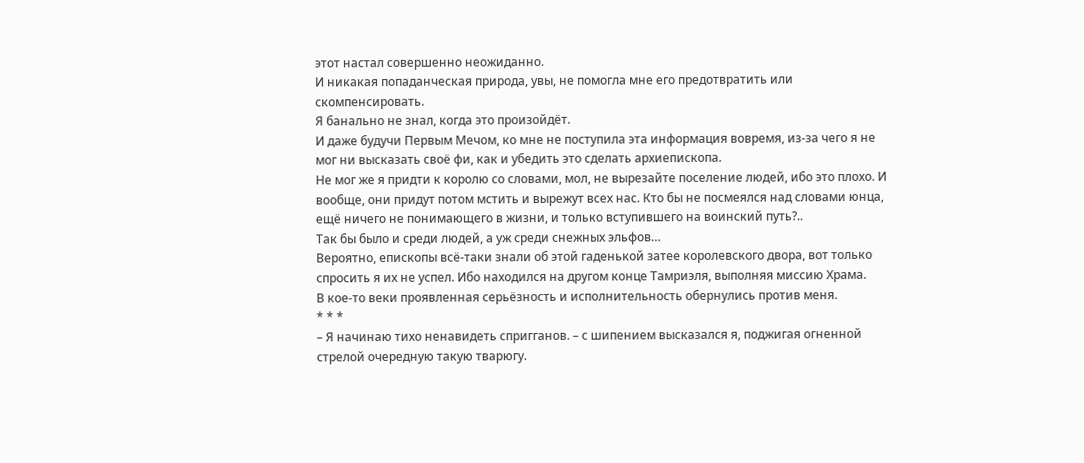этот настал совершенно неожиданно.
И никакая попаданческая природа, увы, не помогла мне его предотвратить или скомпенсировать.
Я банально не знал, когда это произойдёт.
И даже будучи Первым Мечом, ко мне не поступила эта информация вовремя, из-за чего я не мог ни высказать своё фи, как и убедить это сделать архиепископа.
Не мог же я придти к королю со словами, мол, не вырезайте поселение людей, ибо это плохо. И вообще, они придут потом мстить и вырежут всех нас. Кто бы не посмеялся над словами юнца, ещё ничего не понимающего в жизни, и только вступившего на воинский путь?..
Так бы было и среди людей, а уж среди снежных эльфов…
Вероятно, епископы всё-таки знали об этой гаденькой затее королевского двора, вот только спросить я их не успел. Ибо находился на другом конце Тамриэля, выполняя миссию Храма.
В кое-то веки проявленная серьёзность и исполнительность обернулись против меня.
* * *
– Я начинаю тихо ненавидеть спригганов. – с шипением высказался я, поджигая огненной стрелой очередную такую тварюгу.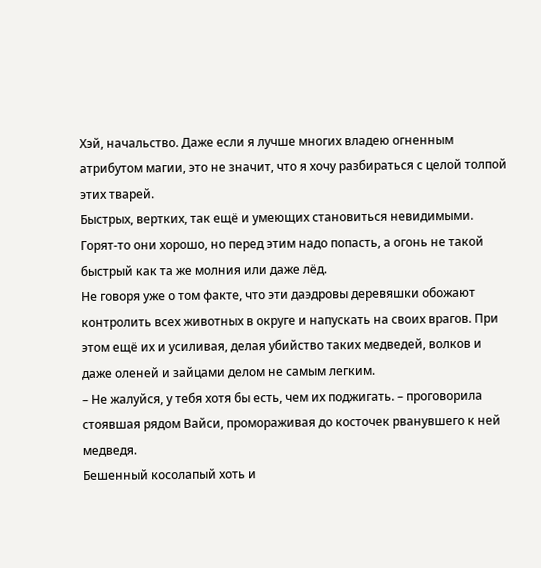Хэй, начальство. Даже если я лучше многих владею огненным атрибутом магии, это не значит, что я хочу разбираться с целой толпой этих тварей.
Быстрых, вертких, так ещё и умеющих становиться невидимыми. Горят-то они хорошо, но перед этим надо попасть, а огонь не такой быстрый как та же молния или даже лёд.
Не говоря уже о том факте, что эти даэдровы деревяшки обожают контролить всех животных в округе и напускать на своих врагов. При этом ещё их и усиливая, делая убийство таких медведей, волков и даже оленей и зайцами делом не самым легким.
– Не жалуйся, у тебя хотя бы есть, чем их поджигать. – проговорила стоявшая рядом Вайси, промораживая до косточек рванувшего к ней медведя.
Бешенный косолапый хоть и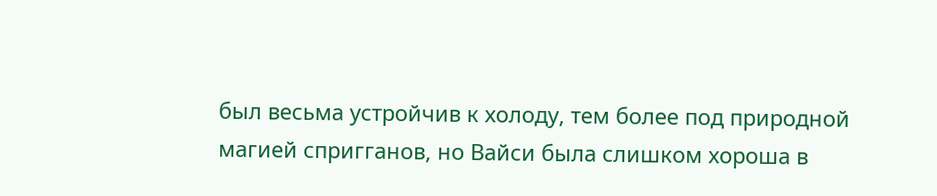был весьма устройчив к холоду, тем более под природной магией спригганов, но Вайси была слишком хороша в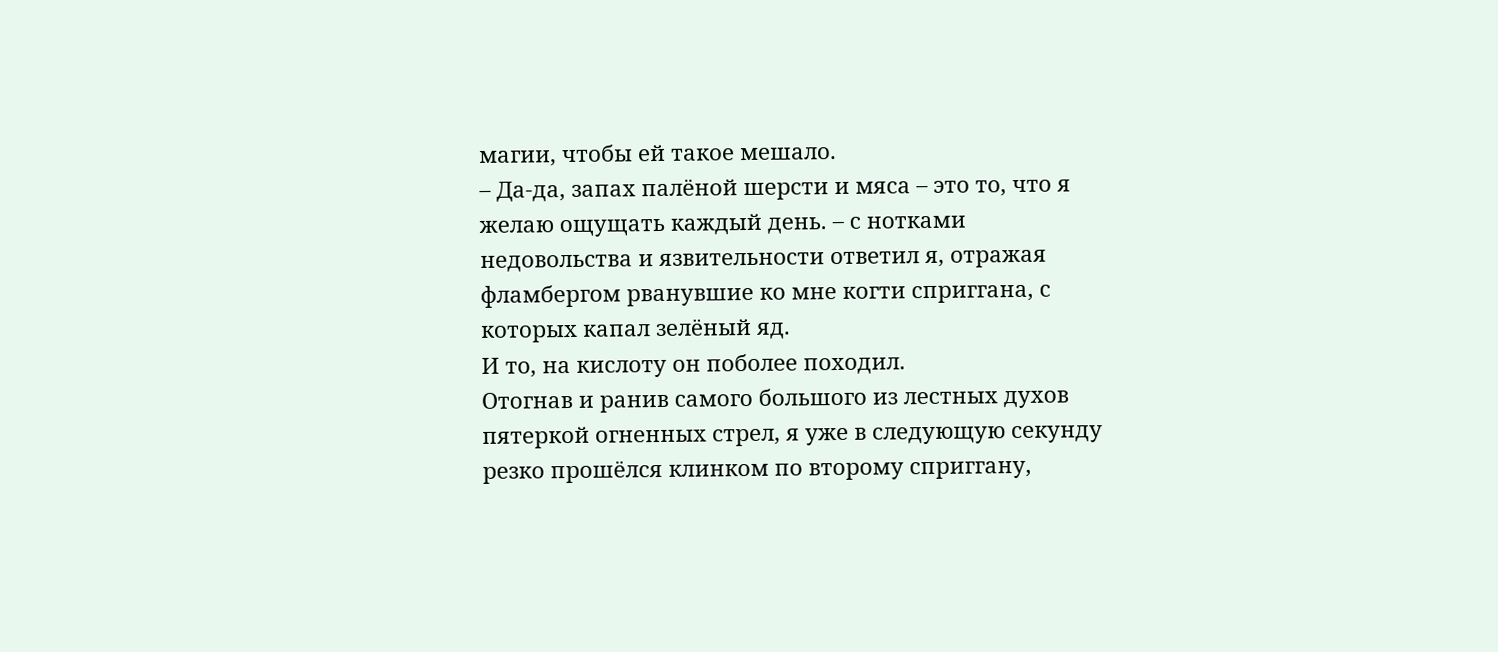магии, чтобы ей такое мешало.
– Да-да, запах палёной шерсти и мяса – это то, что я желаю ощущать каждый день. – с нотками недовольства и язвительности ответил я, отражая фламбергом рванувшие ко мне когти сприггана, с которых капал зелёный яд.
И то, на кислоту он поболее походил.
Отогнав и ранив самого большого из лестных духов пятеркой огненных стрел, я уже в следующую секунду резко прошёлся клинком по второму сприггану,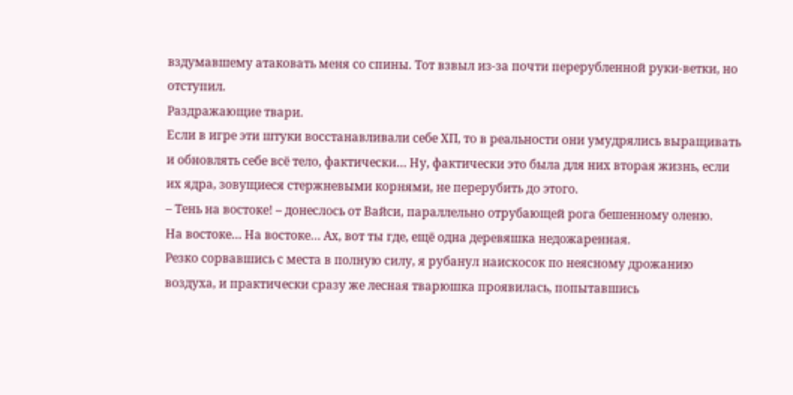вздумавшему атаковать меня со спины. Тот взвыл из-за почти перерубленной руки-ветки, но отступил.
Раздражающие твари.
Если в игре эти штуки восстанавливали себе ХП, то в реальности они умудрялись выращивать и обновлять себе всё тело, фактически… Ну, фактически это была для них вторая жизнь, если их ядра, зовущиеся стержневыми корнями, не перерубить до этого.
– Тень на востоке! – донеслось от Вайси, параллельно отрубающей рога бешенному оленю.
На востоке… На востоке… Ах, вот ты где, ещё одна деревяшка недожаренная.
Резко сорвавшись с места в полную силу, я рубанул наискосок по неясному дрожанию воздуха, и практически сразу же лесная тварюшка проявилась, попытавшись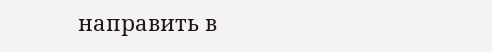направить в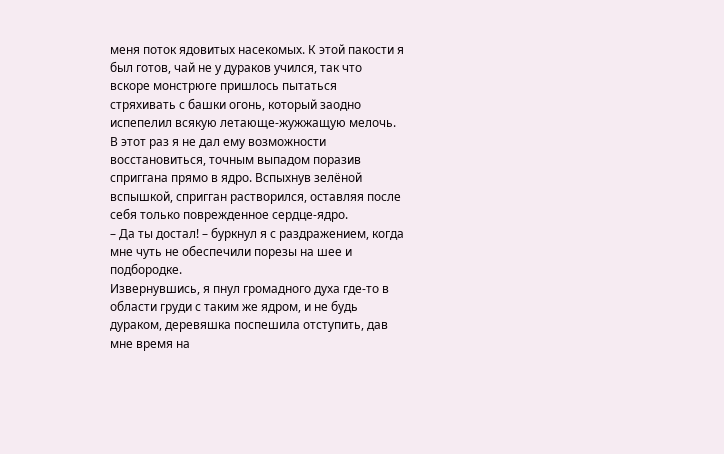меня поток ядовитых насекомых. К этой пакости я был готов, чай не у дураков учился, так что вскоре монстрюге пришлось пытаться стряхивать с башки огонь, который заодно испепелил всякую летающе-жужжащую мелочь.
В этот раз я не дал ему возможности восстановиться, точным выпадом поразив сприггана прямо в ядро. Вспыхнув зелёной вспышкой, спригган растворился, оставляя после себя только поврежденное сердце-ядро.
– Да ты достал! – буркнул я с раздражением, когда мне чуть не обеспечили порезы на шее и подбородке.
Извернувшись, я пнул громадного духа где-то в области груди с таким же ядром, и не будь дураком, деревяшка поспешила отступить, дав мне время на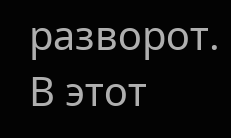разворот.
В этот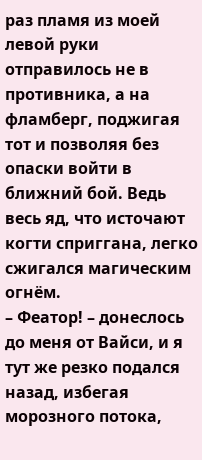раз пламя из моей левой руки отправилось не в противника, а на фламберг, поджигая тот и позволяя без опаски войти в ближний бой. Ведь весь яд, что источают когти сприггана, легко сжигался магическим огнём.
– Феатор! – донеслось до меня от Вайси, и я тут же резко подался назад, избегая морозного потока,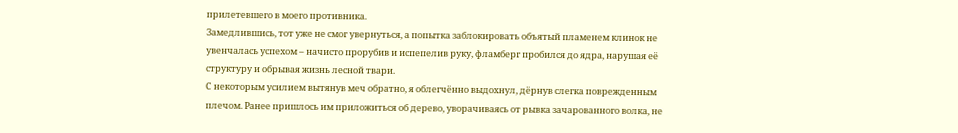прилетевшего в моего противника.
Замедлившись, тот уже не смог увернуться, а попытка заблокировать объятый пламенем клинок не увенчалась успехом – начисто прорубив и испепелив руку, фламберг пробился до ядра, нарушая её структуру и обрывая жизнь лесной твари.
С некоторым усилием вытянув меч обратно, я облегчённо выдохнул, дёрнув слегка поврежденным плечом. Ранее пришлось им приложиться об дерево, уворачиваясь от рывка зачарованного волка, не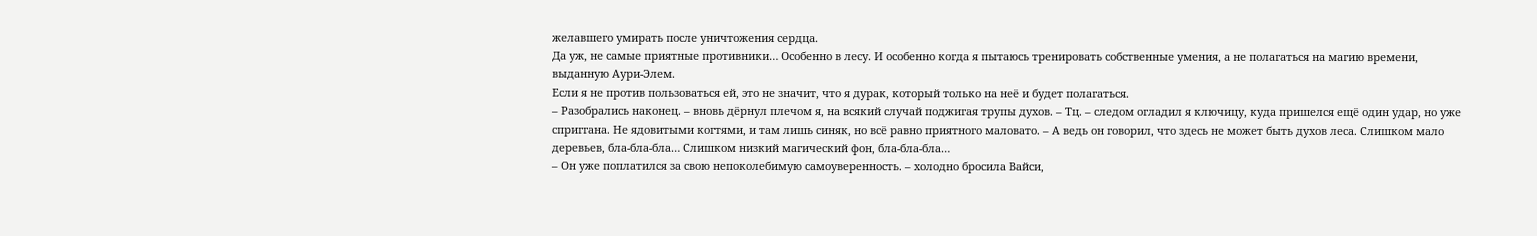желавшего умирать после уничтожения сердца.
Да уж, не самые приятные противники… Особенно в лесу. И особенно когда я пытаюсь тренировать собственные умения, а не полагаться на магию времени, выданную Аури-Элем.
Если я не против пользоваться ей, это не значит, что я дурак, который только на неё и будет полагаться.
– Разобрались наконец. – вновь дёрнул плечом я, на всякий случай поджигая трупы духов. – Тц. – следом огладил я ключицу, куда пришелся ещё один удар, но уже сприггана. Не ядовитыми когтями, и там лишь синяк, но всё равно приятного маловато. – А ведь он говорил, что здесь не может быть духов леса. Слишком мало деревьев, бла-бла-бла… Слишком низкий магический фон, бла-бла-бла…
– Он уже поплатился за свою непоколебимую самоуверенность. – холодно бросила Вайси,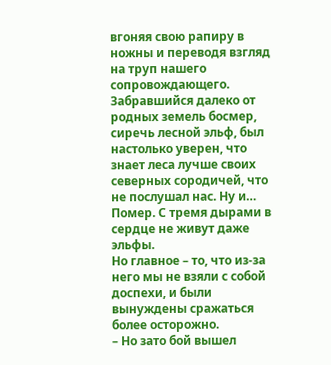вгоняя свою рапиру в ножны и переводя взгляд на труп нашего сопровождающего.
Забравшийся далеко от родных земель босмер, сиречь лесной эльф, был настолько уверен, что знает леса лучше своих северных сородичей, что не послушал нас. Ну и… Помер. С тремя дырами в сердце не живут даже эльфы.
Но главное – то, что из-за него мы не взяли с собой доспехи, и были вынуждены сражаться более осторожно.
– Но зато бой вышел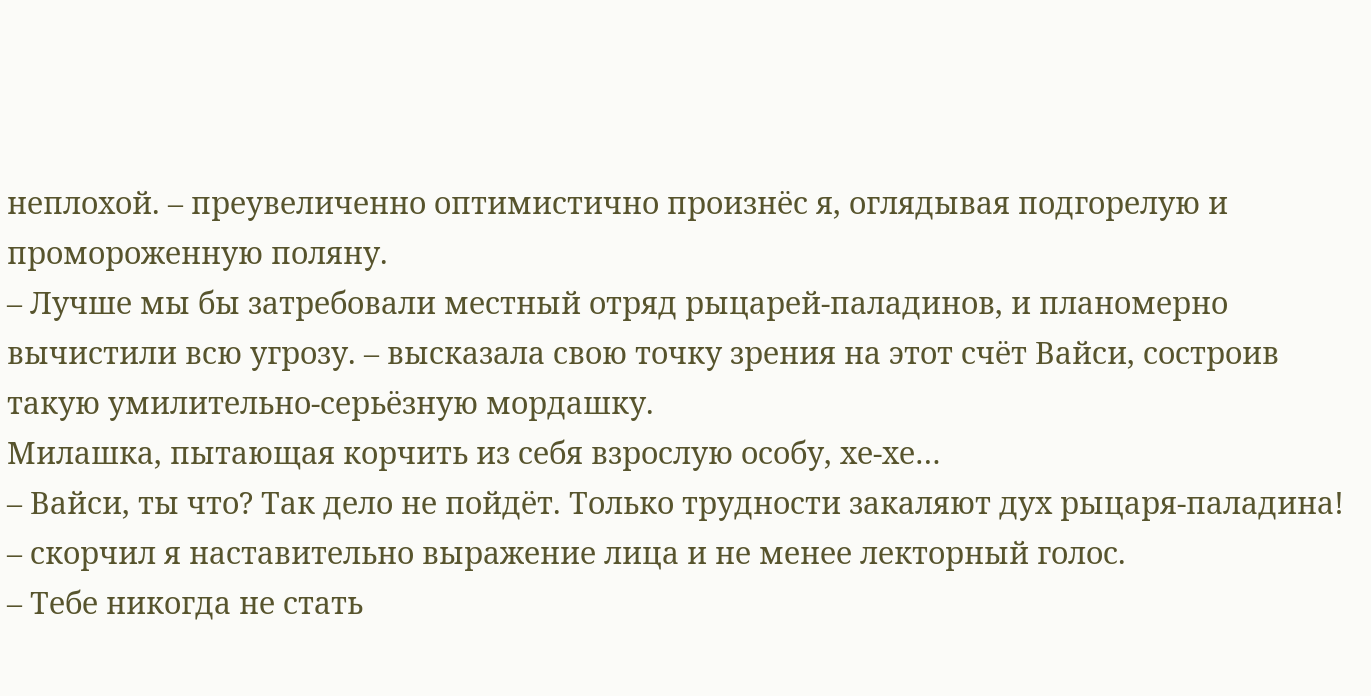неплохой. – преувеличенно оптимистично произнёс я, оглядывая подгорелую и промороженную поляну.
– Лучше мы бы затребовали местный отряд рыцарей-паладинов, и планомерно вычистили всю угрозу. – высказала свою точку зрения на этот счёт Вайси, состроив такую умилительно-серьёзную мордашку.
Милашка, пытающая корчить из себя взрослую особу, хе-хе…
– Вайси, ты что? Так дело не пойдёт. Только трудности закаляют дух рыцаря-паладина! – скорчил я наставительно выражение лица и не менее лекторный голос.
– Тебе никогда не стать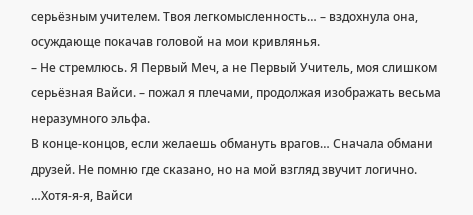серьёзным учителем. Твоя легкомысленность… – вздохнула она, осуждающе покачав головой на мои кривлянья.
– Не стремлюсь. Я Первый Меч, а не Первый Учитель, моя слишком серьёзная Вайси. – пожал я плечами, продолжая изображать весьма неразумного эльфа.
В конце-концов, если желаешь обмануть врагов… Сначала обмани друзей. Не помню где сказано, но на мой взгляд звучит логично.
…Хотя-я-я, Вайси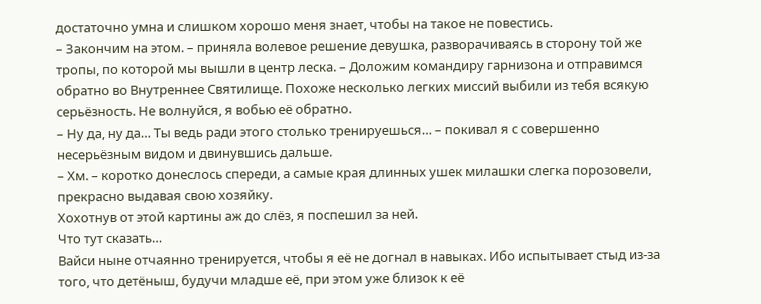достаточно умна и слишком хорошо меня знает, чтобы на такое не повестись.
– Закончим на этом. – приняла волевое решение девушка, разворачиваясь в сторону той же тропы, по которой мы вышли в центр леска. – Доложим командиру гарнизона и отправимся обратно во Внутреннее Святилище. Похоже несколько легких миссий выбили из тебя всякую серьёзность. Не волнуйся, я вобью её обратно.
– Ну да, ну да… Ты ведь ради этого столько тренируешься… – покивал я с совершенно несерьёзным видом и двинувшись дальше.
– Хм. – коротко донеслось спереди, а самые края длинных ушек милашки слегка порозовели, прекрасно выдавая свою хозяйку.
Хохотнув от этой картины аж до слёз, я поспешил за ней.
Что тут сказать…
Вайси ныне отчаянно тренируется, чтобы я её не догнал в навыках. Ибо испытывает стыд из-за того, что детёныш, будучи младше её, при этом уже близок к её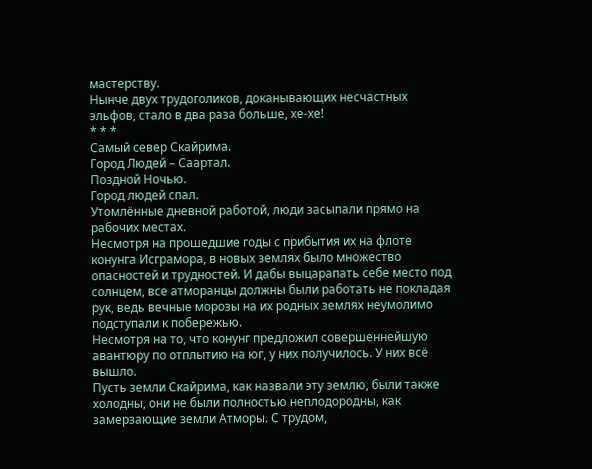мастерству.
Нынче двух трудоголиков, доканывающих несчастных эльфов, стало в два раза больше, хе-хе!
* * *
Самый север Скайрима.
Город Людей – Саартал.
Поздной Ночью.
Город людей спал.
Утомлённые дневной работой, люди засыпали прямо на рабочих местах.
Несмотря на прошедшие годы с прибытия их на флоте конунга Исграмора, в новых землях было множество опасностей и трудностей. И дабы выцарапать себе место под солнцем, все атморанцы должны были работать не покладая рук, ведь вечные морозы на их родных землях неумолимо подступали к побережью.
Несмотря на то, что конунг предложил совершеннейшую авантюру по отплытию на юг, у них получилось. У них всё вышло.
Пусть земли Скайрима, как назвали эту землю, были также холодны, они не были полностью неплодородны, как замерзающие земли Атморы. С трудом,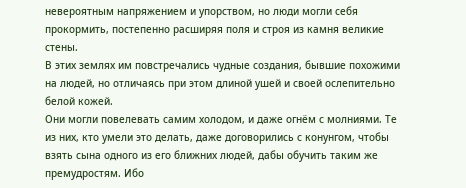невероятным напряжением и упорством, но люди могли себя прокормить, постепенно расширяя поля и строя из камня великие стены.
В этих землях им повстречались чудные создания, бывшие похожими на людей, но отличаясь при этом длиной ушей и своей ослепительно белой кожей.
Они могли повелевать самим холодом, и даже огнём с молниями. Те из них, кто умели это делать, даже договорились с конунгом, чтобы взять сына одного из его ближних людей, дабы обучить таким же премудростям. Ибо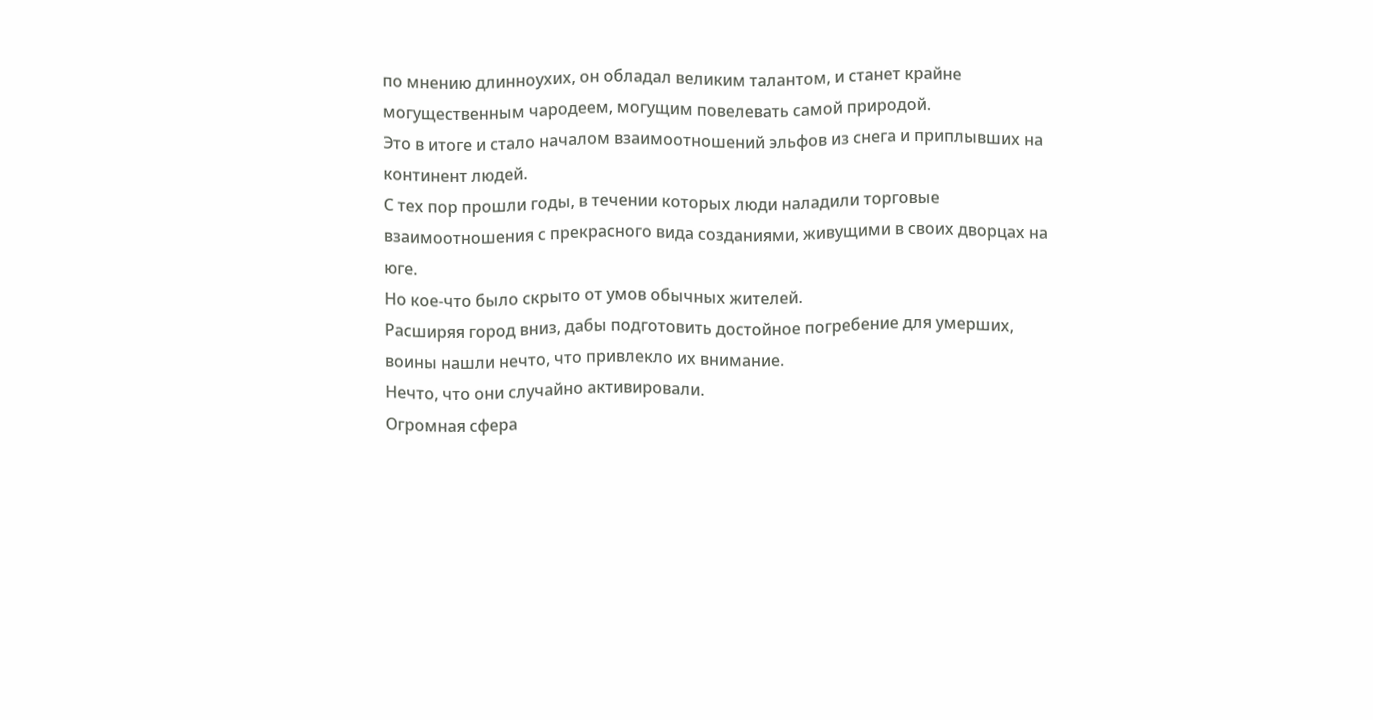по мнению длинноухих, он обладал великим талантом, и станет крайне могущественным чародеем, могущим повелевать самой природой.
Это в итоге и стало началом взаимоотношений эльфов из снега и приплывших на континент людей.
С тех пор прошли годы, в течении которых люди наладили торговые взаимоотношения с прекрасного вида созданиями, живущими в своих дворцах на юге.
Но кое-что было скрыто от умов обычных жителей.
Расширяя город вниз, дабы подготовить достойное погребение для умерших, воины нашли нечто, что привлекло их внимание.
Нечто, что они случайно активировали.
Огромная сфера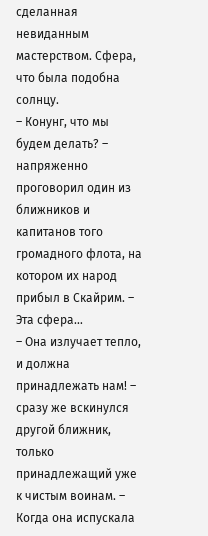сделанная невиданным мастерством. Сфера, что была подобна солнцу.
– Конунг, что мы будем делать? – напряженно проговорил один из ближников и капитанов того громадного флота, на котором их народ прибыл в Скайрим. – Эта сфера…
– Она излучает тепло, и должна принадлежать нам! – сразу же вскинулся другой ближник, только принадлежащий уже к чистым воинам. – Когда она испускала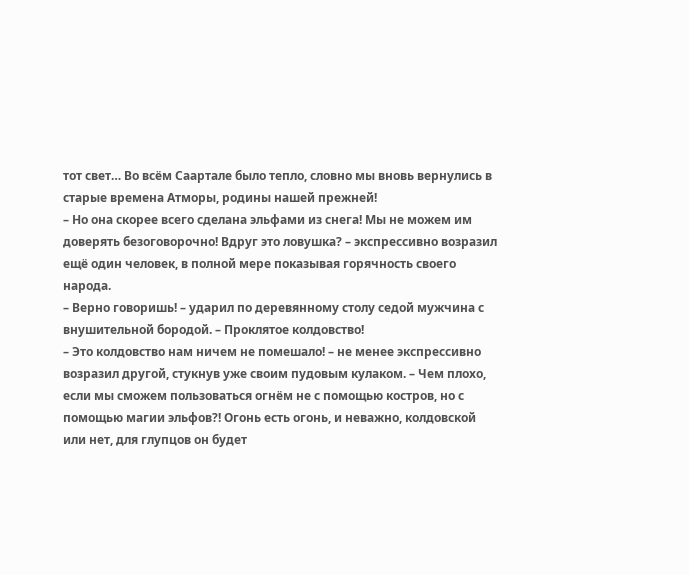тот свет… Во всём Саартале было тепло, словно мы вновь вернулись в старые времена Атморы, родины нашей прежней!
– Но она скорее всего сделана эльфами из снега! Мы не можем им доверять безоговорочно! Вдруг это ловушка? – экспрессивно возразил ещё один человек, в полной мере показывая горячность своего народа.
– Верно говоришь! – ударил по деревянному столу седой мужчина с внушительной бородой. – Проклятое колдовство!
– Это колдовство нам ничем не помешало! – не менее экспрессивно возразил другой, стукнув уже своим пудовым кулаком. – Чем плохо, если мы сможем пользоваться огнём не с помощью костров, но с помощью магии эльфов?! Огонь есть огонь, и неважно, колдовской или нет, для глупцов он будет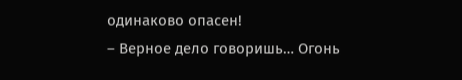одинаково опасен!
– Верное дело говоришь… Огонь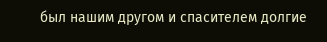был нашим другом и спасителем долгие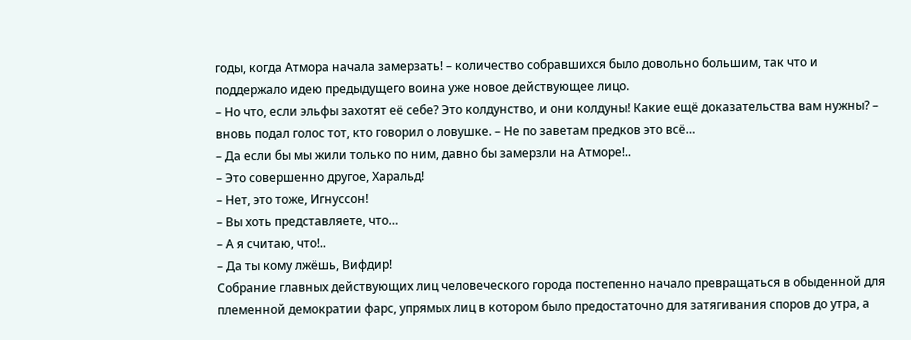годы, когда Атмора начала замерзать! – количество собравшихся было довольно большим, так что и поддержало идею предыдущего воина уже новое действующее лицо.
– Но что, если эльфы захотят её себе? Это колдунство, и они колдуны! Какие ещё доказательства вам нужны? – вновь подал голос тот, кто говорил о ловушке. – Не по заветам предков это всё…
– Да если бы мы жили только по ним, давно бы замерзли на Атморе!..
– Это совершенно другое, Харальд!
– Нет, это тоже, Игнуссон!
– Вы хоть представляете, что…
– А я считаю, что!..
– Да ты кому лжёшь, Вифдир!
Собрание главных действующих лиц человеческого города постепенно начало превращаться в обыденной для племенной демократии фарс, упрямых лиц в котором было предостаточно для затягивания споров до утра, а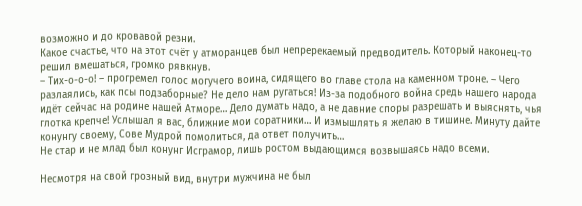возможно и до кровавой резни.
Какое счастье, что на этот счёт у атморанцев был непререкаемый предводитель. Который наконец-то решил вмешаться, громко рявкнув.
– Тих-о-о-о! – прогремел голос могучего воина, сидящего во главе стола на каменном троне. – Чего разлаялись, как псы подзаборные? Не дело нам ругаться! Из-за подобного война средь нашего народа идёт сейчас на родине нашей Атморе… Дело думать надо, а не давние споры разрешать и выяснять, чья глотка крепче! Услышал я вас, ближние мои соратники… И измышлять я желаю в тишине. Минуту дайте конунгу своему, Сове Мудрой помолиться, да ответ получить…
Не стар и не млад был конунг Исграмор, лишь ростом выдающимся возвышаясь надо всеми.

Несмотря на свой грозный вид, внутри мужчина не был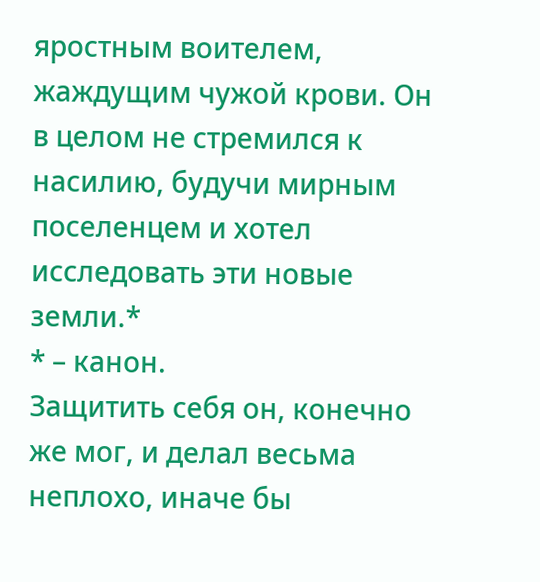яростным воителем, жаждущим чужой крови. Он в целом не стремился к насилию, будучи мирным поселенцем и хотел исследовать эти новые земли.*
* – канон.
Защитить себя он, конечно же мог, и делал весьма неплохо, иначе бы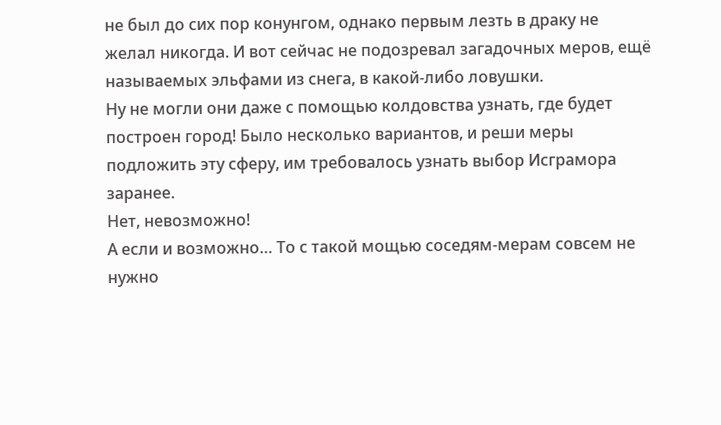не был до сих пор конунгом, однако первым лезть в драку не желал никогда. И вот сейчас не подозревал загадочных меров, ещё называемых эльфами из снега, в какой-либо ловушки.
Ну не могли они даже с помощью колдовства узнать, где будет построен город! Было несколько вариантов, и реши меры подложить эту сферу, им требовалось узнать выбор Исграмора заранее.
Нет, невозможно!
А если и возможно… То с такой мощью соседям-мерам совсем не нужно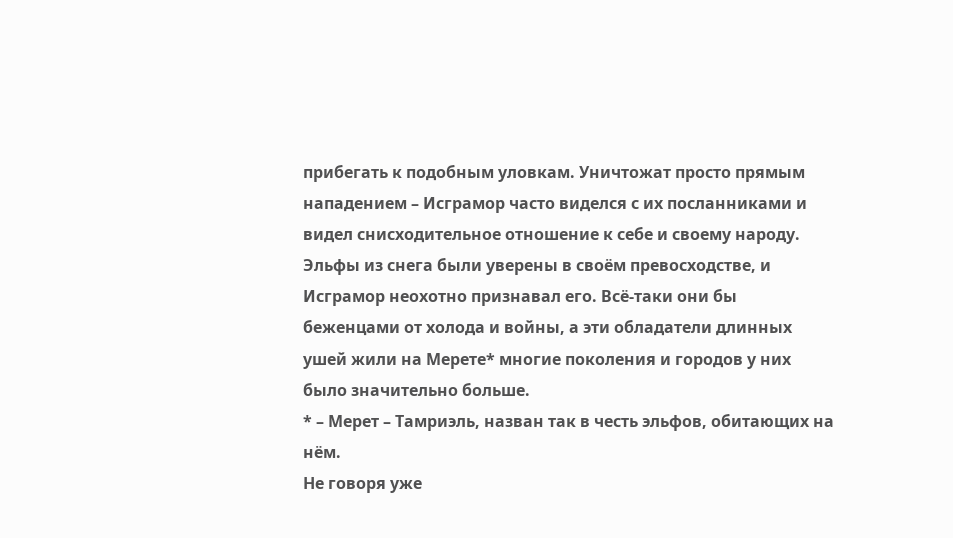прибегать к подобным уловкам. Уничтожат просто прямым нападением – Исграмор часто виделся с их посланниками и видел снисходительное отношение к себе и своему народу.
Эльфы из снега были уверены в своём превосходстве, и Исграмор неохотно признавал его. Всё-таки они бы беженцами от холода и войны, а эти обладатели длинных ушей жили на Мерете* многие поколения и городов у них было значительно больше.
* – Мерет – Тамриэль, назван так в честь эльфов, обитающих на нём.
Не говоря уже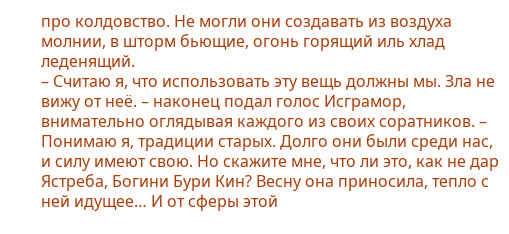про колдовство. Не могли они создавать из воздуха молнии, в шторм бьющие, огонь горящий иль хлад леденящий.
– Считаю я, что использовать эту вещь должны мы. Зла не вижу от неё. – наконец подал голос Исграмор, внимательно оглядывая каждого из своих соратников. – Понимаю я, традиции старых. Долго они были среди нас, и силу имеют свою. Но скажите мне, что ли это, как не дар Ястреба, Богини Бури Кин? Весну она приносила, тепло с ней идущее… И от сферы этой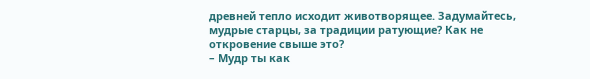древней тепло исходит животворящее. Задумайтесь, мудрые старцы, за традиции ратующие? Как не откровение свыше это?
– Мудр ты как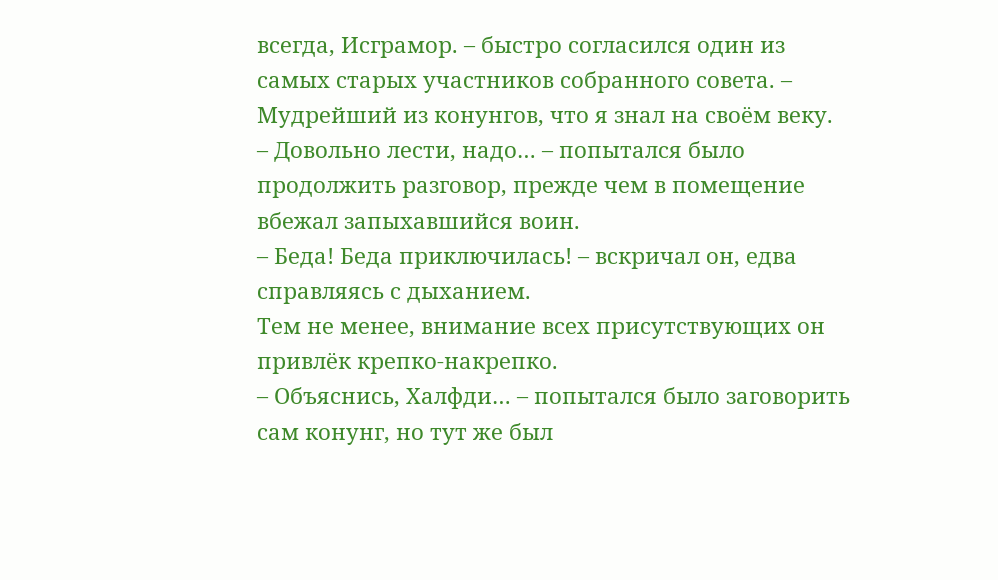всегда, Исграмор. – быстро согласился один из самых старых участников собранного совета. – Мудрейший из конунгов, что я знал на своём веку.
– Довольно лести, надо… – попытался было продолжить разговор, прежде чем в помещение вбежал запыхавшийся воин.
– Беда! Беда приключилась! – вскричал он, едва справляясь с дыханием.
Тем не менее, внимание всех присутствующих он привлёк крепко-накрепко.
– Объяснись, Халфди… – попытался было заговорить сам конунг, но тут же был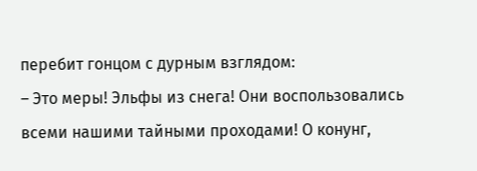перебит гонцом с дурным взглядом:
– Это меры! Эльфы из снега! Они воспользовались всеми нашими тайными проходами! О конунг,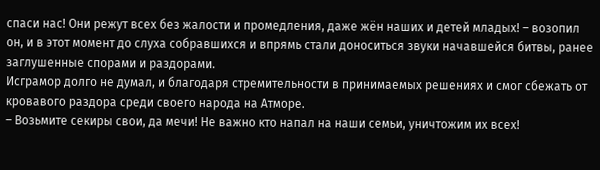спаси нас! Они режут всех без жалости и промедления, даже жён наших и детей младых! – возопил он, и в этот момент до слуха собравшихся и впрямь стали доноситься звуки начавшейся битвы, ранее заглушенные спорами и раздорами.
Исграмор долго не думал, и благодаря стремительности в принимаемых решениях и смог сбежать от кровавого раздора среди своего народа на Атморе.
– Возьмите секиры свои, да мечи! Не важно кто напал на наши семьи, уничтожим их всех!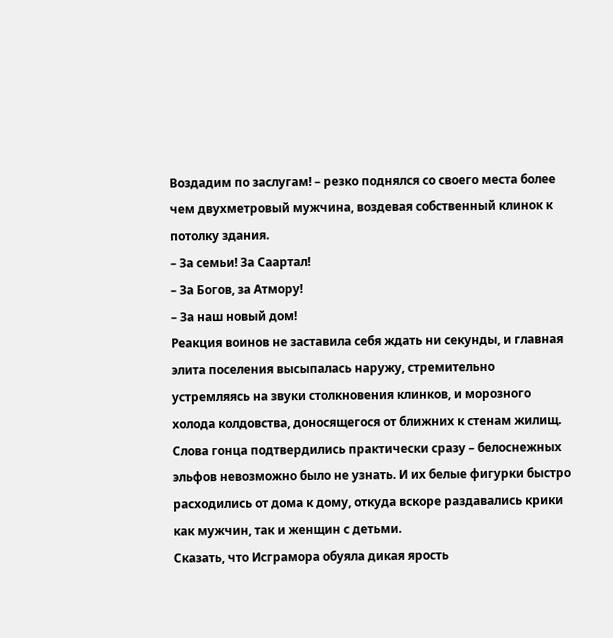Воздадим по заслугам! – резко поднялся со своего места более чем двухметровый мужчина, воздевая собственный клинок к потолку здания.
– За семьи! За Саартал!
– За Богов, за Атмору!
– За наш новый дом!
Реакция воинов не заставила себя ждать ни секунды, и главная элита поселения высыпалась наружу, стремительно устремляясь на звуки столкновения клинков, и морозного холода колдовства, доносящегося от ближних к стенам жилищ.
Слова гонца подтвердились практически сразу – белоснежных эльфов невозможно было не узнать. И их белые фигурки быстро расходились от дома к дому, откуда вскоре раздавались крики как мужчин, так и женщин с детьми.
Сказать, что Исграмора обуяла дикая ярость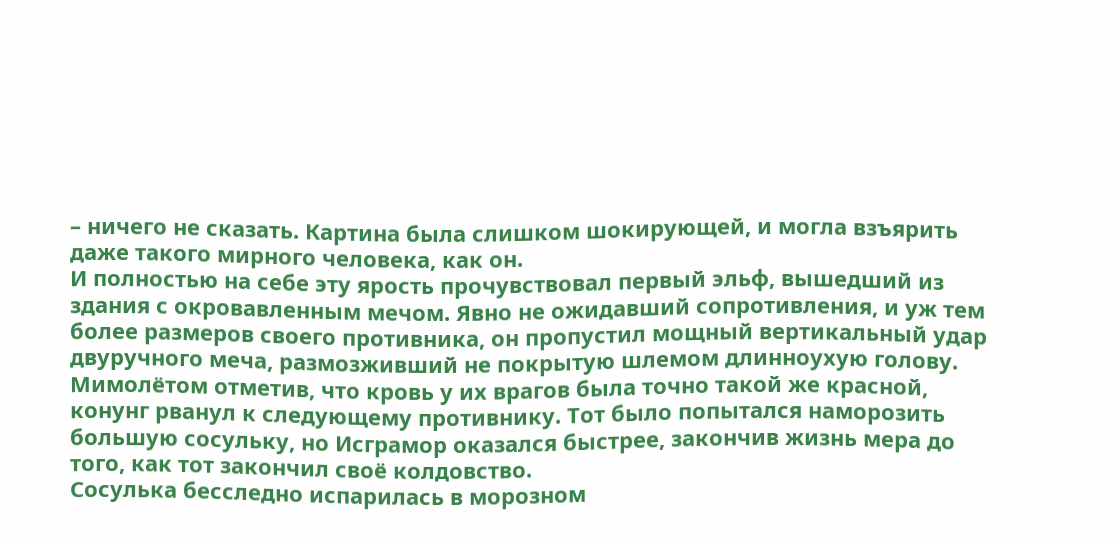– ничего не сказать. Картина была слишком шокирующей, и могла взъярить даже такого мирного человека, как он.
И полностью на себе эту ярость прочувствовал первый эльф, вышедший из здания с окровавленным мечом. Явно не ожидавший сопротивления, и уж тем более размеров своего противника, он пропустил мощный вертикальный удар двуручного меча, размозживший не покрытую шлемом длинноухую голову.
Мимолётом отметив, что кровь у их врагов была точно такой же красной, конунг рванул к следующему противнику. Тот было попытался наморозить большую сосульку, но Исграмор оказался быстрее, закончив жизнь мера до того, как тот закончил своё колдовство.
Сосулька бесследно испарилась в морозном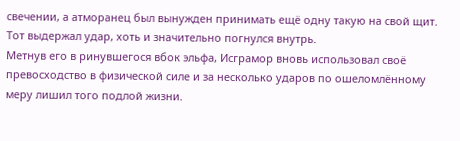свечении, а атморанец был вынужден принимать ещё одну такую на свой щит.
Тот выдержал удар, хоть и значительно погнулся внутрь.
Метнув его в ринувшегося вбок эльфа, Исграмор вновь использовал своё превосходство в физической силе и за несколько ударов по ошеломлённому меру лишил того подлой жизни.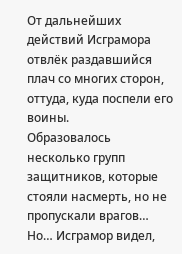От дальнейших действий Исграмора отвлёк раздавшийся плач со многих сторон, оттуда, куда поспели его воины.
Образовалось несколько групп защитников, которые стояли насмерть, но не пропускали врагов… Но… Исграмор видел,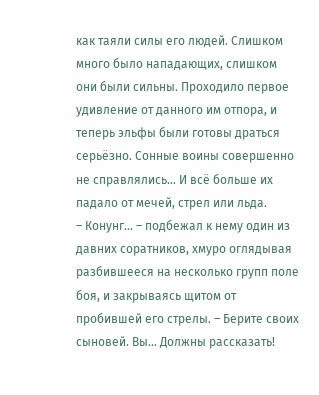как таяли силы его людей. Слишком много было нападающих, слишком они были сильны. Проходило первое удивление от данного им отпора, и теперь эльфы были готовы драться серьёзно. Сонные воины совершенно не справлялись… И всё больше их падало от мечей, стрел или льда.
– Конунг… – подбежал к нему один из давних соратников, хмуро оглядывая разбившееся на несколько групп поле боя, и закрываясь щитом от пробившей его стрелы. – Берите своих сыновей. Вы… Должны рассказать!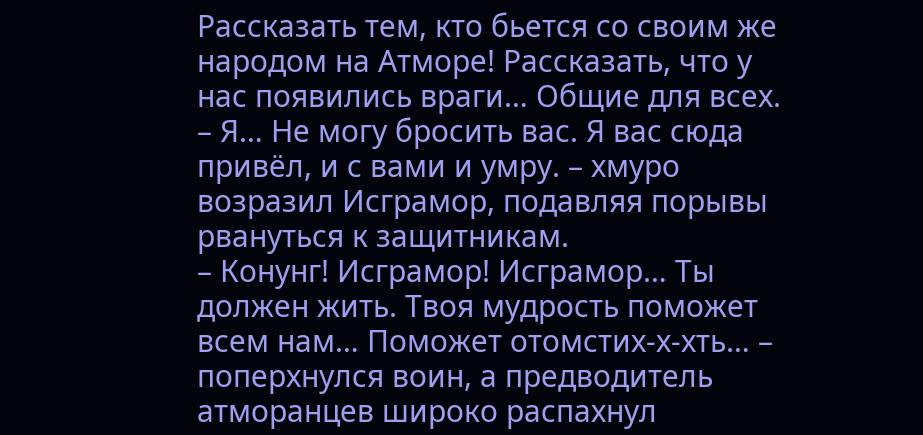Рассказать тем, кто бьется со своим же народом на Атморе! Рассказать, что у нас появились враги… Общие для всех.
– Я… Не могу бросить вас. Я вас сюда привёл, и с вами и умру. – хмуро возразил Исграмор, подавляя порывы рвануться к защитникам.
– Конунг! Исграмор! Исграмор… Ты должен жить. Твоя мудрость поможет всем нам… Поможет отомстих-х-хть… – поперхнулся воин, а предводитель атморанцев широко распахнул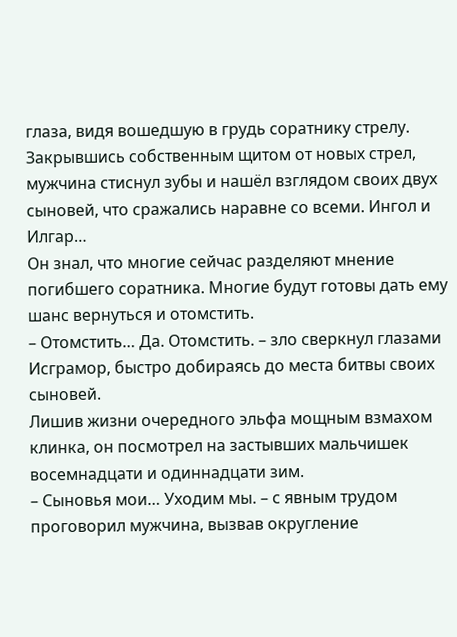глаза, видя вошедшую в грудь соратнику стрелу.
Закрывшись собственным щитом от новых стрел, мужчина стиснул зубы и нашёл взглядом своих двух сыновей, что сражались наравне со всеми. Ингол и Илгар…
Он знал, что многие сейчас разделяют мнение погибшего соратника. Многие будут готовы дать ему шанс вернуться и отомстить.
– Отомстить… Да. Отомстить. – зло сверкнул глазами Исграмор, быстро добираясь до места битвы своих сыновей.
Лишив жизни очередного эльфа мощным взмахом клинка, он посмотрел на застывших мальчишек восемнадцати и одиннадцати зим.
– Сыновья мои… Уходим мы. – с явным трудом проговорил мужчина, вызвав округление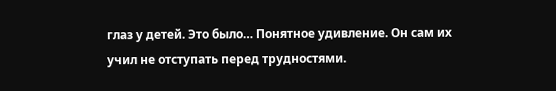глаз у детей. Это было… Понятное удивление. Он сам их учил не отступать перед трудностями.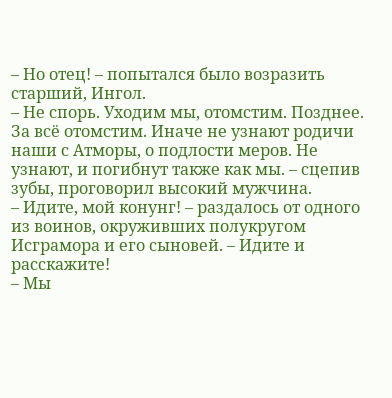– Но отец! – попытался было возразить старший, Ингол.
– Не спорь. Уходим мы, отомстим. Позднее. За всё отомстим. Иначе не узнают родичи наши с Атморы, о подлости меров. Не узнают, и погибнут также как мы. – сцепив зубы, проговорил высокий мужчина.
– Идите, мой конунг! – раздалось от одного из воинов, окруживших полукругом Исграмора и его сыновей. – Идите и расскажите!
– Мы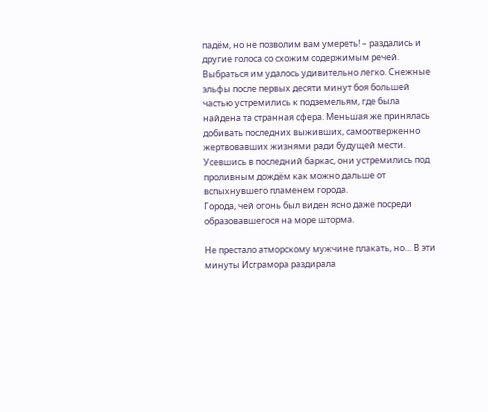падём, но не позволим вам умереть! – раздались и другие голоса со схожим содержимым речей.
Выбраться им удалось удивительно легко. Снежные эльфы после первых десяти минут боя большей частью устремились к подземельям, где была найдена та странная сфера. Меньшая же принялась добивать последних выживших, самоотверженно жертвовавших жизнями ради будущей мести.
Усевшись в последний баркас, они устремились под проливным дождём как можно дальше от вспыхнувшего пламенем города.
Города, чей огонь был виден ясно даже посреди образовавшегося на море шторма.

Не престало атморскому мужчине плакать, но… В эти минуты Исграмора раздирала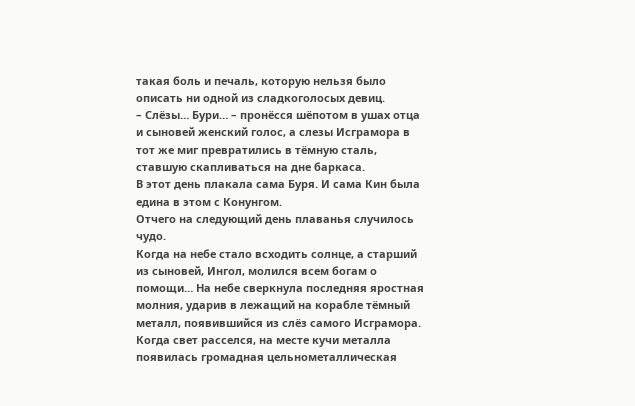такая боль и печаль, которую нельзя было описать ни одной из сладкоголосых девиц.
– Слёзы… Бури… – пронёсся шёпотом в ушах отца и сыновей женский голос, а слезы Исграмора в тот же миг превратились в тёмную сталь, ставшую скапливаться на дне баркаса.
В этот день плакала сама Буря. И сама Кин была едина в этом с Конунгом.
Отчего на следующий день плаванья случилось чудо.
Когда на небе стало всходить солнце, а старший из сыновей, Ингол, молился всем богам о помощи… На небе сверкнула последняя яростная молния, ударив в лежащий на корабле тёмный металл, появившийся из слёз самого Исграмора.
Когда свет расселся, на месте кучи металла появилась громадная цельнометаллическая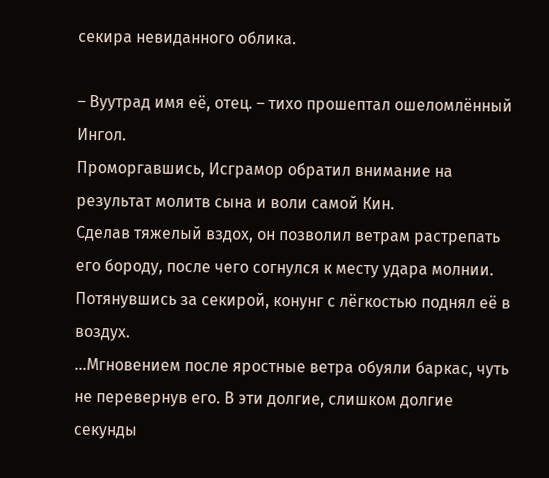секира невиданного облика.

– Вуутрад имя её, отец. – тихо прошептал ошеломлённый Ингол.
Проморгавшись, Исграмор обратил внимание на результат молитв сына и воли самой Кин.
Сделав тяжелый вздох, он позволил ветрам растрепать его бороду, после чего согнулся к месту удара молнии.
Потянувшись за секирой, конунг с лёгкостью поднял её в воздух.
…Мгновением после яростные ветра обуяли баркас, чуть не перевернув его. В эти долгие, слишком долгие секунды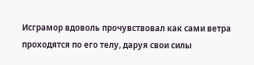Исграмор вдоволь прочувствовал как сами ветра проходятся по его телу, даруя свои силы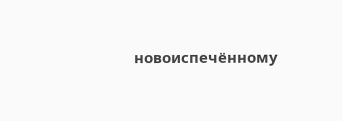новоиспечённому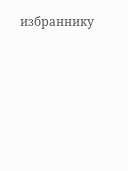избраннику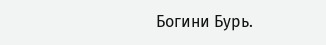Богини Бурь.